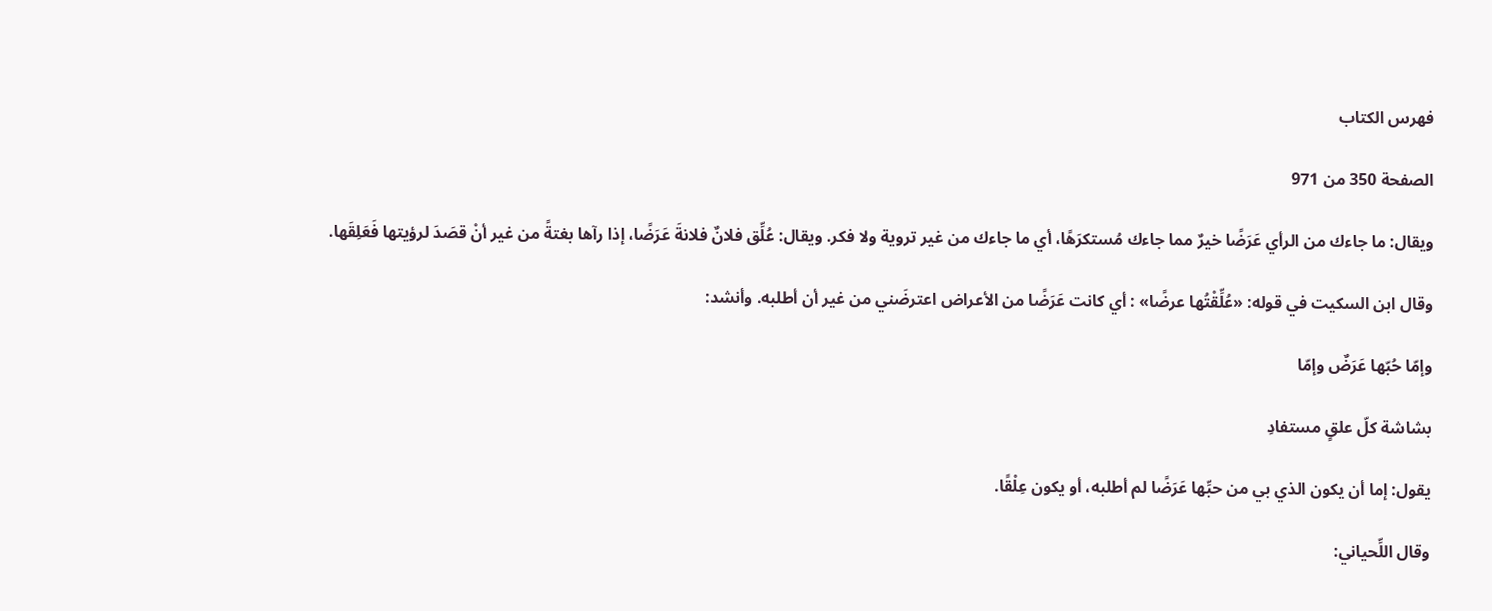فهرس الكتاب

الصفحة 350 من 971

ويقال: ما جاءك من الرأي عَرَضًا خيرٌ مما جاءك مُستكرَهًا، أي ما جاءك من غير تروية ولا فكر. ويقال: عُلِّق فلانٌ فلانةَ عَرَضًا، إذا رآها بغتةً من غير أنْ قصَدَ لرؤيتها فَعَلِقَها.

وقال ابن السكيت في قوله: «عُلِّقْتُها عرضًا» : أي كانت عَرَضًا من الأعراض اعترضَني من غير أن أطلبه. وأنشد:

وإمّا حُبّها عَرَضٌ وإمّا

بشاشة كلّ علقٍ مستفادِ

يقول: إما أن يكون الذي بي من حبِّها عَرَضًا لم أطلبه، أو يكون عِلْقًا.

وقال اللِّحياني: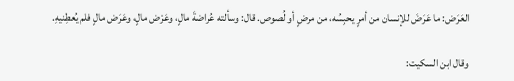العَرَض: ما عَرَضَ للإنسان من أمرٍ يحبِسُه، من مرضٍ أو لُصوص. قال: وسألته عُراضةَ مالٍ، وعَرْض مالٍ، وعَرَض مالٍ فلم يُعطِنيهِ.

وقال ابن السكيت: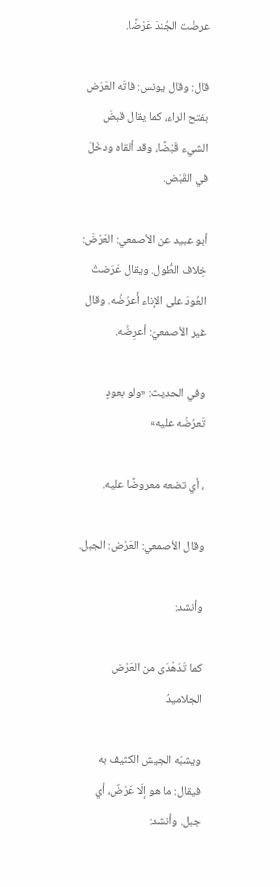عرضْت الجُندَ عَرْضًا.

قال: وقال يونس: فاتَه العَرَض بفتح الراء، كما يقال قبضَ الشيء قَبْضًا، وقد ألقاه ودخَلَ في القَبَض.

أبو عبيد عن الأصمعي: العَرْضَ: خِلاف الطُّول. ويقال عَرَضتُ العُودَ على الإناء أَعرُضُه. وقال غير الأصمعيّ: أعرِضُه.

وفي الحديث: «ولو بعودٍ تَعرُضُه عليه»

، أي تضعه معروضًا عليه.

وقال الأصمعي: العَرْض: الجبل.

وأنشد:

كما تَدَهْدَى من العَرْض الجلاميدُ

ويشبّه الجيش الكثيف به فيقال: ما هو إلّا عَرْضٌ، أي جبل. وأنشد: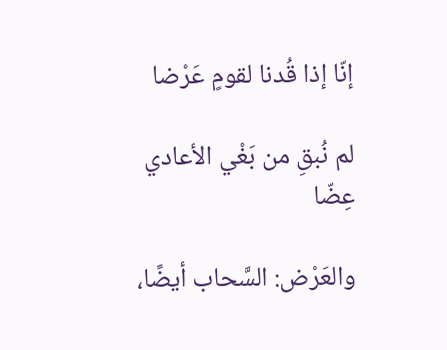إنّا إذا قُدنا لقومٍ عَرْضا

لم نُبقِ من بَغْي الأعادي عِضّا

والعَرْض: السَّحاب أيضًا،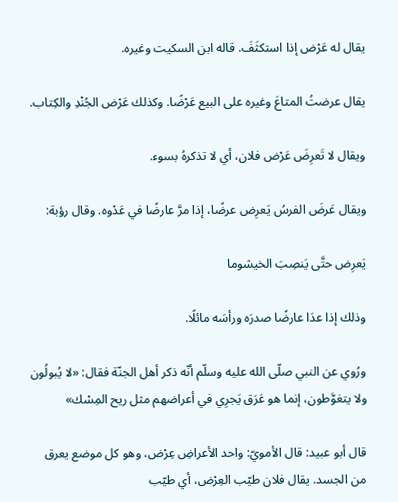يقال له عَرْض إذا استكثَفَ. قاله ابن السكيت وغيره.

يقال عرضتُ المتاعَ وغيره على البيع عَرْضًا. وكذلك عَرْض الجُنْدِ والكِتاب.

ويقال لا تَعرِضَ عَرْض فلان، أي لا تذكرهُ بسوء.

ويقال عَرضَ الفرسُ يَعرِض عرضًا، إذا مرَّ عارضًا في عَدْوه. وقال رؤبة:

يَعرِض حتَّى يَنصِبَ الخيشوما

وذلك إذا عدَا عارضًا صدرَه ورأسَه مائلًا.

ورُوي عن النبي صلّى الله عليه وسلّم أنّه ذكر أهل الجنّة فقال: «لا يُبولُون ولا يتغوَّطون، إنما هو عَرَق يَجرِي في أعراضهم مثل ريح المِسْك»

قال أبو عبيد: قال الأمويّ: واحد الأعراضِ عِرْض، وهو كل موضع يعرق من الجسد. يقال فلان طيّب العِرْض، أي طيّب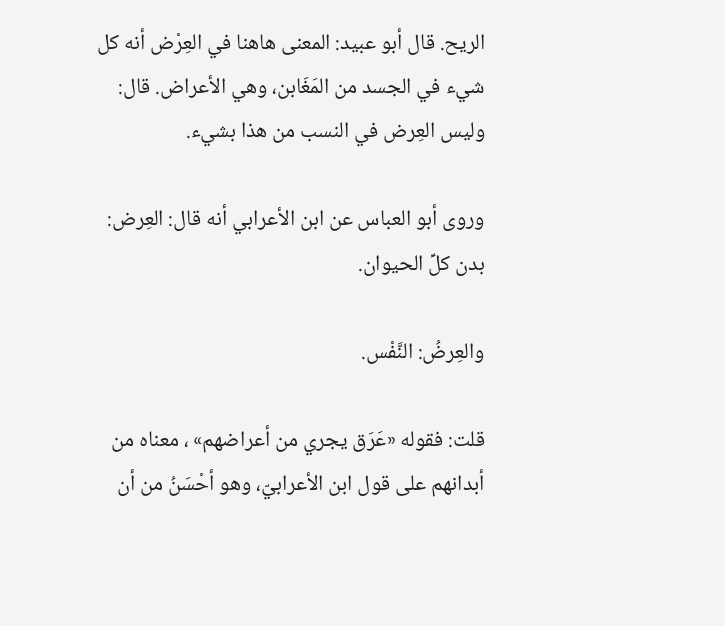الريح. قال أبو عبيد: المعنى هاهنا في العِرْض أنه كل شيء في الجسد من المَغَابن، وهي الأعراض. قال: وليس العِرض في النسب من هذا بشيء.

وروى أبو العباس عن ابن الأعرابي أنه قال: العِرض: بدن كلِّ الحيوان.

والعِرضُ: النَّفْس.

قلت: فقوله «عَرَق يجري من أعراضهم» ، معناه من أبدانهم على قول ابن الأعرابيّ، وهو أحْسَنُ من أن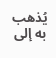يُذهب به إلى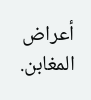أعراض المغابن.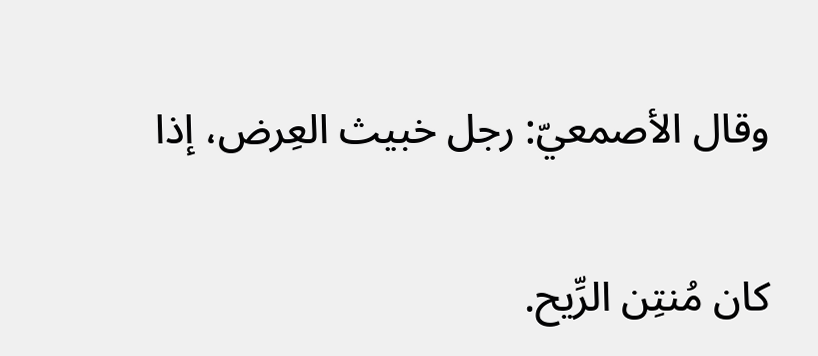وقال الأصمعيّ: رجل خبيث العِرض، إذا

كان مُنتِن الرِّيح.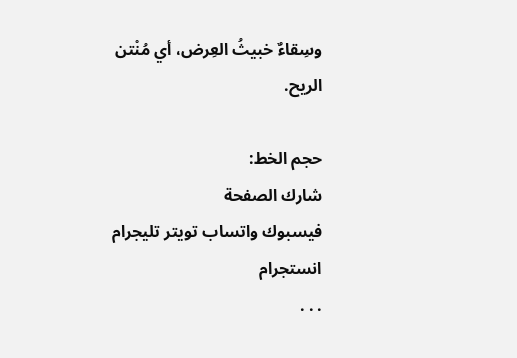وسِقاءٌ خبيثُ العِرض، أي مُنْتن الريح.

حجم الخط:
شارك الصفحة
فيسبوك واتساب تويتر تليجرام انستجرام
. . .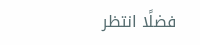فضلًا انتظر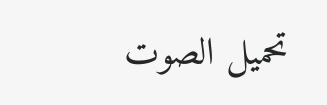تحميل الصوت